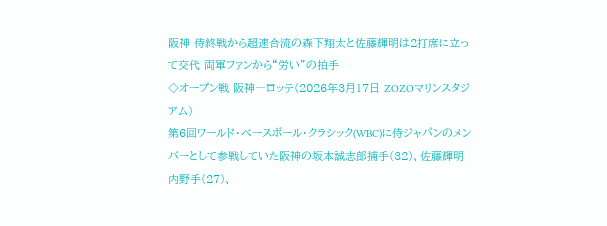阪神 侍終戦から超速合流の森下翔太と佐藤輝明は2打席に立って交代 両軍ファンから“労い”の拍手
◇オープン戦 阪神―ロッテ(2026年3月17日 ZOZOマリンスタジアム)
第6回ワールド・ベースボール・クラシック(WBC)に侍ジャパンのメンバーとして参戦していた阪神の坂本誠志郎捕手(32)、佐藤輝明内野手(27)、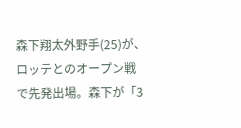森下翔太外野手(25)が、ロッテとのオープン戦で先発出場。森下が「3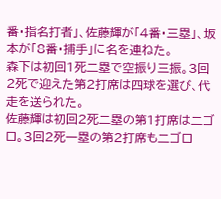番・指名打者」、佐藤輝が「4番・三塁」、坂本が「8番・捕手」に名を連ねた。
森下は初回1死二塁で空振り三振。3回2死で迎えた第2打席は四球を選び、代走を送られた。
佐藤輝は初回2死二塁の第1打席は二ゴロ。3回2死一塁の第2打席も二ゴロ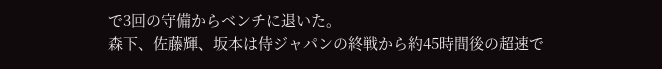で3回の守備からベンチに退いた。
森下、佐藤輝、坂本は侍ジャパンの終戦から約45時間後の超速で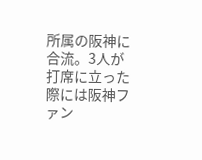所属の阪神に合流。3人が打席に立った際には阪神ファン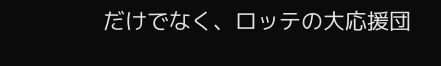だけでなく、ロッテの大応援団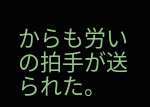からも労いの拍手が送られた。